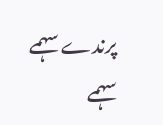پرندے سہمے سہمے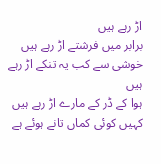اڑ رہے ہیں
برابر میں فرشتے اڑ رہے ہیں
خوشی سے کب یہ تنکے اڑ رہے ہیں
ہوا کے ڈر کے مارے اڑ رہے ہیں
کہیں کوئی کماں تانے ہوئے ہے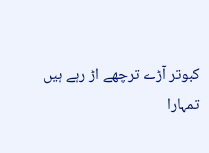کبوتر آڑے ترچھے اڑ رہے ہیں
تمہارا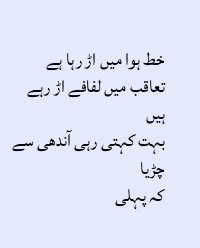خط ہوا میں اڑ رہا ہے
تعاقب میں لفافے اڑ رہے ہیں
بہت کہتی رہی آندھی سے چڑیا
کہ پہلی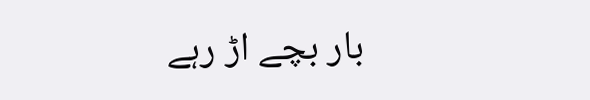بار بچے اڑ رہے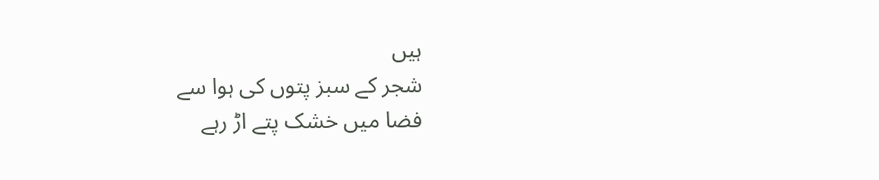ہیں
شجر کے سبز پتوں کی ہوا سے
فضا میں خشک پتے اڑ رہے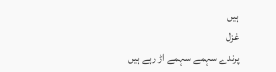ہیں
غزل
پرندے سہمے سہمے اڑ رہے ہیں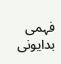فہمی بدایونی